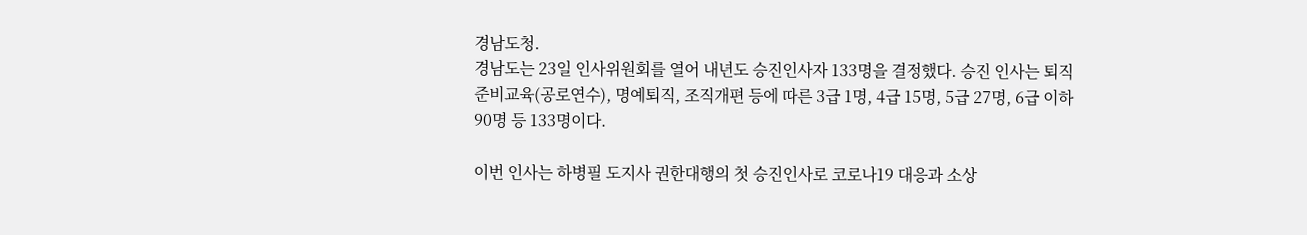경남도청.
경남도는 23일 인사위원회를 열어 내년도 승진인사자 133명을 결정했다. 승진 인사는 퇴직준비교육(공로연수), 명예퇴직, 조직개편 등에 따른 3급 1명, 4급 15명, 5급 27명, 6급 이하 90명 등 133명이다.

이번 인사는 하병필 도지사 권한대행의 첫 승진인사로 코로나19 대응과 소상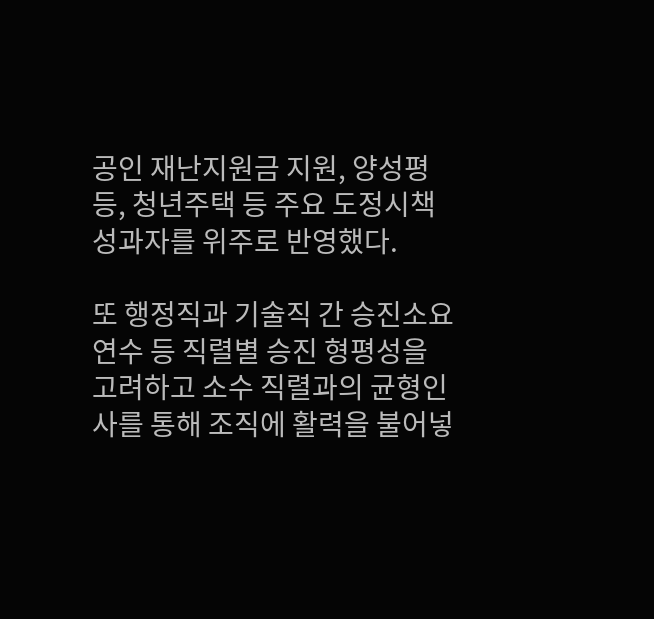공인 재난지원금 지원, 양성평등, 청년주택 등 주요 도정시책 성과자를 위주로 반영했다.

또 행정직과 기술직 간 승진소요연수 등 직렬별 승진 형평성을 고려하고 소수 직렬과의 균형인사를 통해 조직에 활력을 불어넣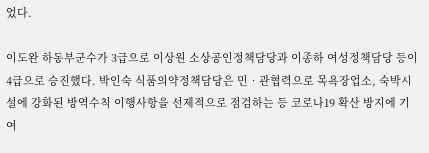었다.

이도완 하동부군수가 3급으로 이상원 소상공인정책담당과 이종하 여성정책담당 등이 4급으로 승진했다. 박인숙 식품의약정책담당은 민‧관협력으로 목욕장업소, 숙박시설에 강화된 방역수칙 이행사항을 선제적으로 점검하는 등 코로나19 확산 방지에 기여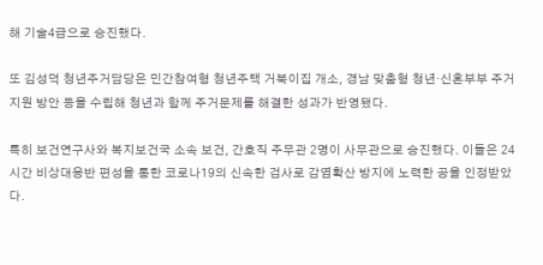해 기술4급으로 승진했다.

또 김성덕 청년주거담당은 민간참여형 청년주택 거북이집 개소, 경남 맞춤형 청년‧신혼부부 주거지원 방안 등을 수립해 청년과 함께 주거문제를 해결한 성과가 반영됐다.

특히 보건연구사와 복지보건국 소속 보건, 간호직 주무관 2명이 사무관으로 승진했다. 이들은 24시간 비상대응반 편성을 통한 코로나19의 신속한 검사로 감염확산 방지에 노력한 공을 인정받았다.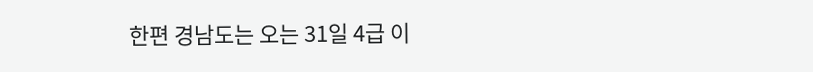한편 경남도는 오는 31일 4급 이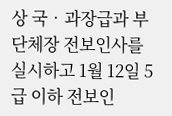상 국‧과장급과 부단체장 전보인사를 실시하고 1월 12일 5급 이하 전보인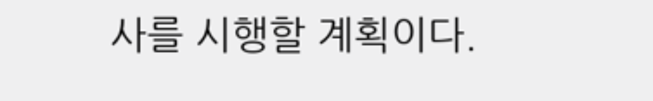사를 시행할 계획이다.